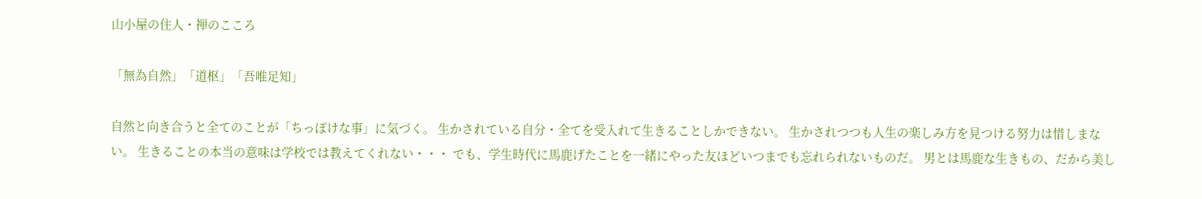山小屋の住人・禅のこころ

「無為自然」「道枢」「吾唯足知」

自然と向き合うと全てのことが「ちっぽけな事」に気づく。 生かされている自分・全てを受入れて生きることしかできない。 生かされつつも人生の楽しみ方を見つける努力は惜しまない。 生きることの本当の意味は学校では教えてくれない・・・ でも、学生時代に馬鹿げたことを一緒にやった友ほどいつまでも忘れられないものだ。 男とは馬鹿な生きもの、だから美し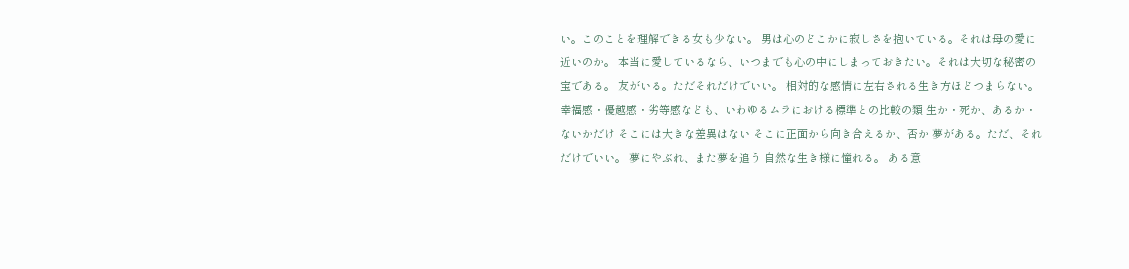い。このことを理解できる女も少ない。 男は心のどこかに寂しさを抱いている。それは母の愛に近いのか。 本当に愛しているなら、いつまでも心の中にしまっておきたい。それは大切な秘密の宝である。 友がいる。ただそれだけでいい。 相対的な感情に左右される生き方ほどつまらない。 幸福感・優越感・劣等感なども、いわゆるムラにおける標準との比較の類 生か・死か、あるか・ないかだけ そこには大きな差異はない そこに正面から向き合えるか、否か 夢がある。ただ、それだけでいい。 夢にやぶれ、また夢を追う 自然な生き様に憧れる。 ある意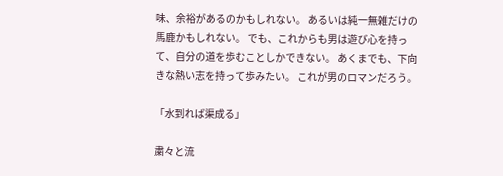味、余裕があるのかもしれない。 あるいは純一無雑だけの馬鹿かもしれない。 でも、これからも男は遊び心を持って、自分の道を歩むことしかできない。 あくまでも、下向きな熱い志を持って歩みたい。 これが男のロマンだろう。

「水到れば渠成る」

粛々と流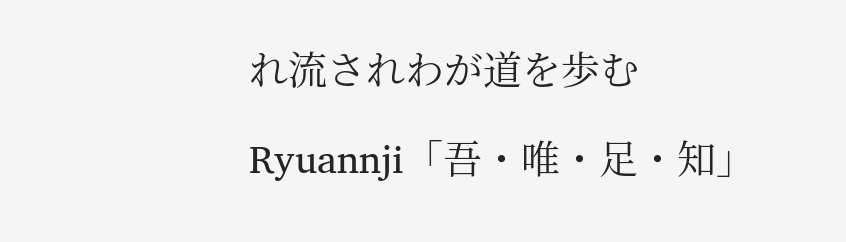れ流されわが道を歩む

Ryuannji「吾・唯・足・知」